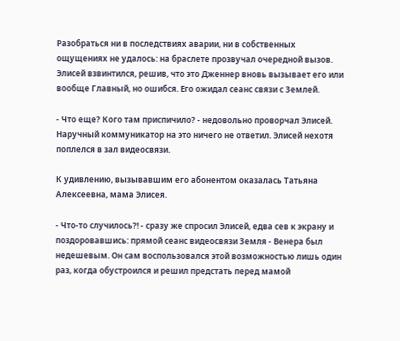Разобраться ни в последствиях аварии, ни в собственных ощущениях не удалось: на браслете прозвучал очередной вызов. Элисей взвинтился, решив, что это Дженнер вновь вызывает его или вообще Главный, но ошибся. Его ожидал сеанс связи с Землей.

- Что еще? Кого там приспичило? - недовольно проворчал Элисей. Наручный коммуникатор на это ничего не ответил. Элисей нехотя поплелся в зал видеосвязи.

К удивлению, вызывавшим его абонентом оказалась Татьяна Алексеевна, мама Элисея.

- Что-то случилось?! - сразу же спросил Элисей, едва сев к экрану и поздоровавшись: прямой сеанс видеосвязи Земля - Венера был недешевым. Он сам воспользовался этой возможностью лишь один раз, когда обустроился и решил предстать перед мамой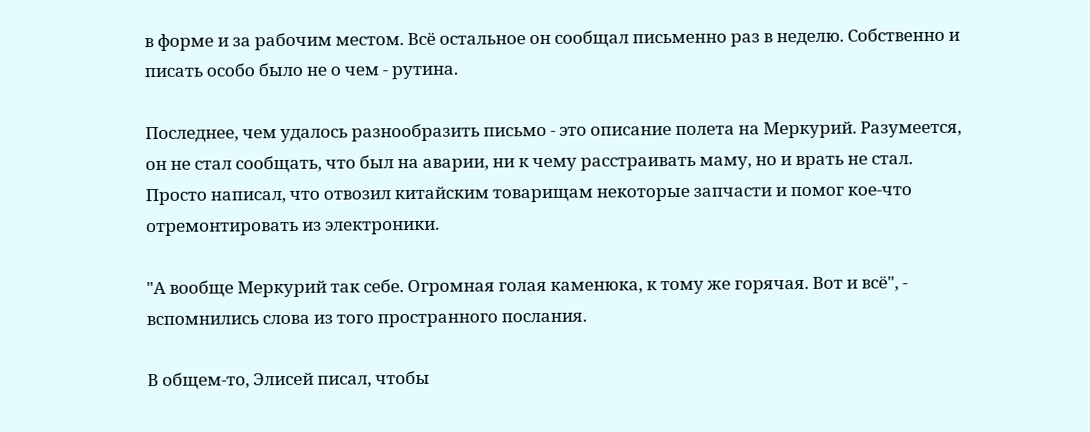в форме и за рабочим местом. Всё остальное он сообщал письменно раз в неделю. Собственно и писать особо было не о чем - рутина.

Последнее, чем удалось разнообразить письмо - это описание полета на Меркурий. Разумеется, он не стал сообщать, что был на аварии, ни к чему расстраивать маму, но и врать не стал. Просто написал, что отвозил китайским товарищам некоторые запчасти и помог кое-что отремонтировать из электроники.

"А вообще Меркурий так себе. Огромная голая каменюка, к тому же горячая. Вот и всё", - вспомнились слова из того пространного послания.

В общем-то, Элисей писал, чтобы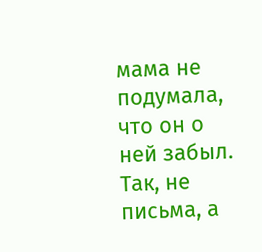мама не подумала, что он о ней забыл. Так, не письма, а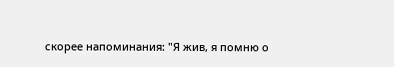скорее напоминания: "Я жив, я помню о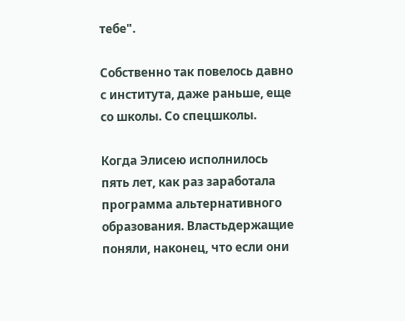тебе".

Собственно так повелось давно с института, даже раньше, еще со школы. Со спецшколы.

Когда Элисею исполнилось пять лет, как раз заработала программа альтернативного образования. Властьдержащие поняли, наконец, что если они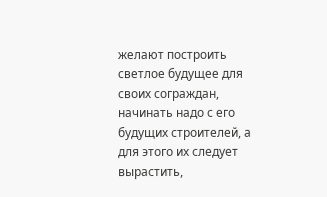желают построить светлое будущее для своих сограждан, начинать надо с его будущих строителей, а для этого их следует вырастить,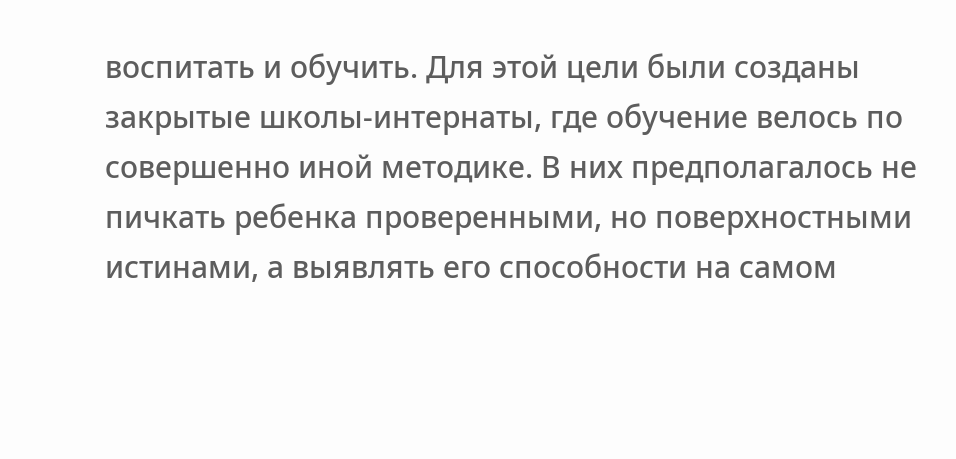воспитать и обучить. Для этой цели были созданы закрытые школы-интернаты, где обучение велось по совершенно иной методике. В них предполагалось не пичкать ребенка проверенными, но поверхностными истинами, а выявлять его способности на самом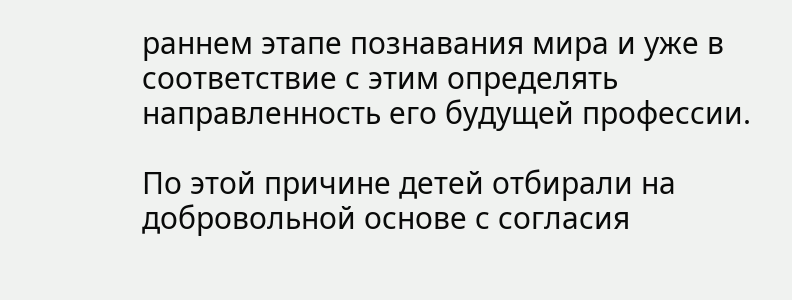раннем этапе познавания мира и уже в соответствие с этим определять направленность его будущей профессии.

По этой причине детей отбирали на добровольной основе с согласия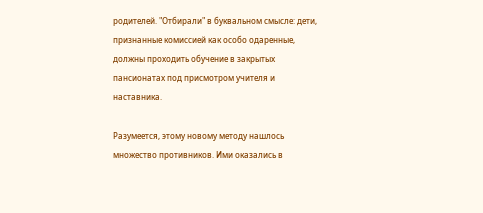родителей. "Отбирали" в буквальном смысле: дети, признанные комиссией как особо одаренные, должны проходить обучение в закрытых пансионатах под присмотром учителя и наставника.

Разумеется, этому новому методу нашлось множество противников. Ими оказались в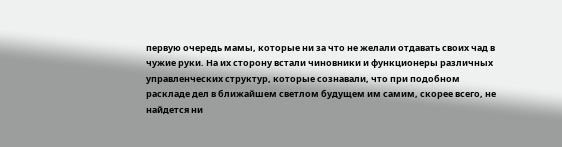первую очередь мамы, которые ни за что не желали отдавать своих чад в чужие руки. На их сторону встали чиновники и функционеры различных управленческих структур, которые сознавали, что при подобном раскладе дел в ближайшем светлом будущем им самим, скорее всего, не найдется ни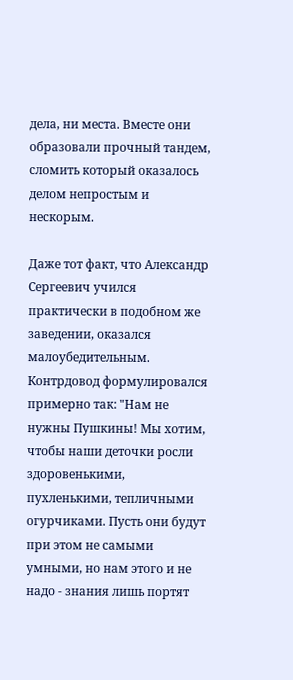дела, ни места. Вместе они образовали прочный тандем, сломить который оказалось делом непростым и нескорым.

Даже тот факт, что Александр Сергеевич учился практически в подобном же заведении, оказался малоубедительным. Контрдовод формулировался примерно так: "Нам не нужны Пушкины! Мы хотим, чтобы наши деточки росли здоровенькими, пухленькими, тепличными огурчиками. Пусть они будут при этом не самыми умными, но нам этого и не надо - знания лишь портят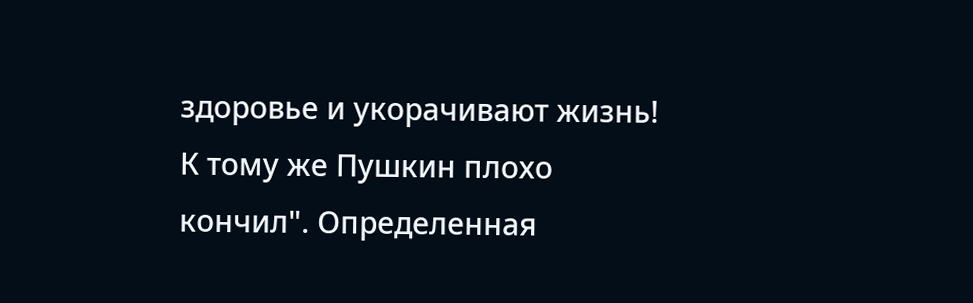здоровье и укорачивают жизнь! К тому же Пушкин плохо кончил". Определенная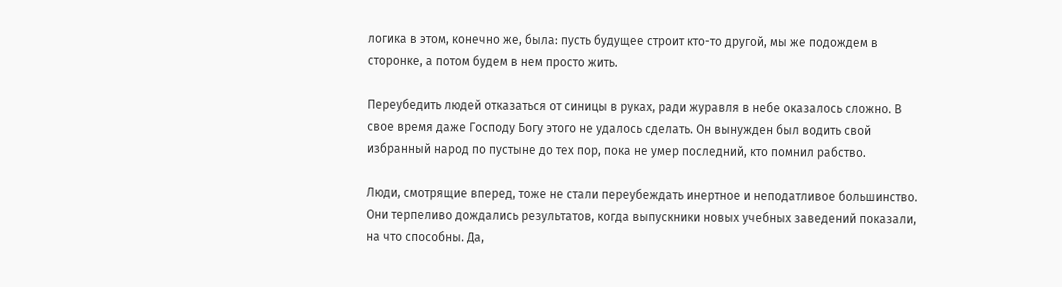логика в этом, конечно же, была: пусть будущее строит кто-то другой, мы же подождем в сторонке, а потом будем в нем просто жить.

Переубедить людей отказаться от синицы в руках, ради журавля в небе оказалось сложно. В свое время даже Господу Богу этого не удалось сделать. Он вынужден был водить свой избранный народ по пустыне до тех пор, пока не умер последний, кто помнил рабство.

Люди, смотрящие вперед, тоже не стали переубеждать инертное и неподатливое большинство. Они терпеливо дождались результатов, когда выпускники новых учебных заведений показали, на что способны. Да,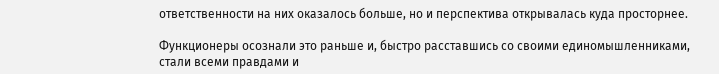ответственности на них оказалось больше, но и перспектива открывалась куда просторнее.

Функционеры осознали это раньше и, быстро расставшись со своими единомышленниками, стали всеми правдами и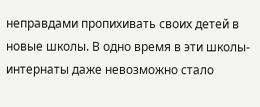неправдами пропихивать своих детей в новые школы. В одно время в эти школы-интернаты даже невозможно стало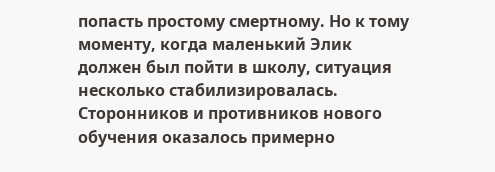попасть простому смертному. Но к тому моменту, когда маленький Элик должен был пойти в школу, ситуация несколько стабилизировалась. Сторонников и противников нового обучения оказалось примерно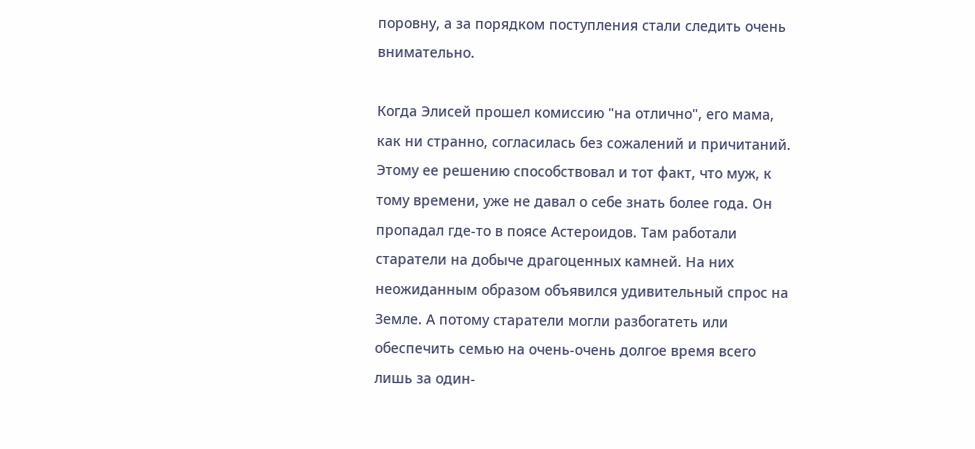поровну, а за порядком поступления стали следить очень внимательно.

Когда Элисей прошел комиссию "на отлично", его мама, как ни странно, согласилась без сожалений и причитаний. Этому ее решению способствовал и тот факт, что муж, к тому времени, уже не давал о себе знать более года. Он пропадал где-то в поясе Астероидов. Там работали старатели на добыче драгоценных камней. На них неожиданным образом объявился удивительный спрос на Земле. А потому старатели могли разбогатеть или обеспечить семью на очень-очень долгое время всего лишь за один-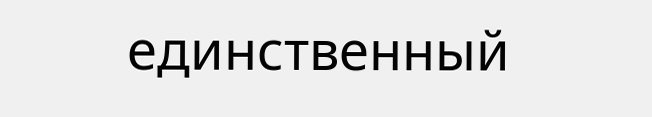единственный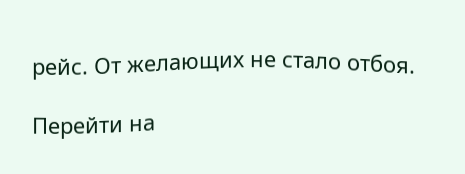рейс. От желающих не стало отбоя.

Перейти на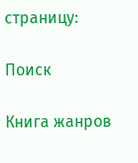страницу:

Поиск

Книга жанров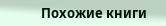Похожие книги